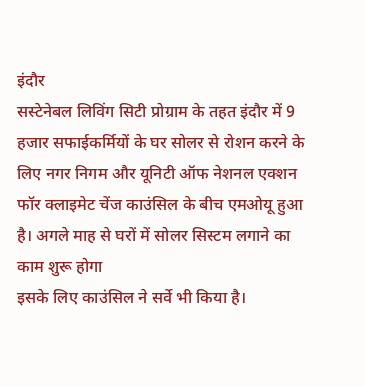इंदौर
सस्टेनेबल लिविंग सिटी प्रोग्राम के तहत इंदौर में 9 हजार सफाईकर्मियों के घर सोलर से रोशन करने के लिए नगर निगम और यूनिटी ऑफ नेशनल एक्शन फॉर क्लाइमेट चेंज काउंसिल के बीच एमओयू हुआ है। अगले माह से घरों में सोलर सिस्टम लगाने का काम शुरू होगा
इसके लिए काउंसिल ने सर्वे भी किया है।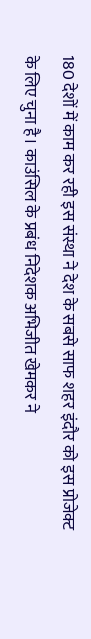180 देशों में काम कर रही इस संस्था ने देश के सबसे साफ शहर इंदौर को इस प्रोजेक्ट के लिए चुना है। काउंसिल के प्रबंध निदेशक अभिजीत खेमकर ने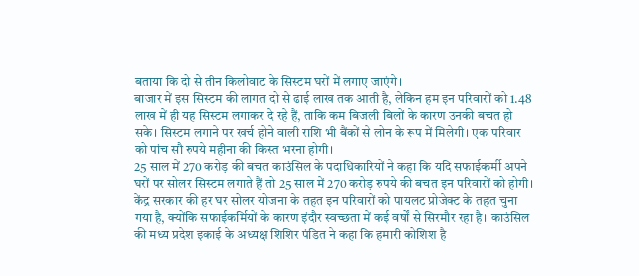बताया कि दो से तीन किलोवाट के सिस्टम घरों में लगाए जाएंगे।
बाजार में इस सिस्टम की लागत दो से ढाई लाख तक आती है, लेकिन हम इन परिवारों को 1.48 लाख में ही यह सिस्टम लगाकर दे रहे हैं, ताकि कम बिजली बिलों के कारण उनकी बचत हो सके। सिस्टम लगाने पर खर्च होने वाली राशि भी बैंकों से लोन के रूप में मिलेगी। एक परिवार को पांच सौ रुपये महीना की किस्त भरना होगी।
25 साल में 270 करोड़ की बचत काउंसिल के पदाधिकारियों ने कहा कि यदि सफाईकर्मी अपने घरों पर सोलर सिस्टम लगाते हैं तो 25 साल में 270 करोड़ रुपये की बचत इन परिवारों को होगी। केंद्र सरकार की हर घर सोलर योजना के तहत इन परिवारों को पायलट प्रोजेक्ट के तहत चुना गया है, क्योंकि सफाईकर्मियों के कारण इंदौर स्वच्छता में कई वर्षों से सिरमौर रहा है। काउंसिल की मध्य प्रदेश इकाई के अध्यक्ष शिशिर पंडित ने कहा कि हमारी कोशिश है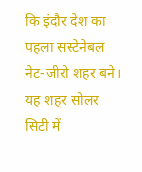कि इंदौर देश का पहला सस्टेनेबल नेट-जीरो शहर बने। यह शहर सोलर सिटी में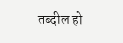तब्दील हो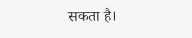सकता है।